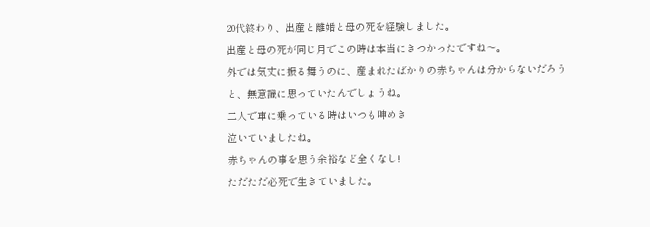20代終わり、出産と離婚と母の死を経験しました。
出産と母の死が同じ月でこの時は本当にきつかったですね〜。
外では気丈に振る舞うのに、産まれたばかりの赤ちゃんは分からないだろうと、無意識に思っていたんでしょうね。
二人で車に乗っている時はいつも呻めき
泣いていましたね。
赤ちゃんの事を思う余裕など全くなし!
ただただ必死で生きていました。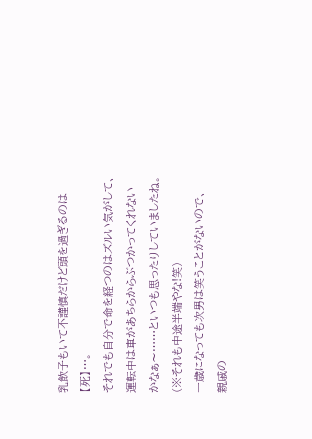乳飲子もいて不謹慎だけど頭を過ぎるのは
【死】…。
それでも自分で命を経つのはズルい気がして、
運転中は車があちらからぶつかってくれない
かなぁ〜……といつも思ったりしていましたね。
(※それも中途半端やな!笑)
一歳になっても次男は笑うことがないので、
親戚の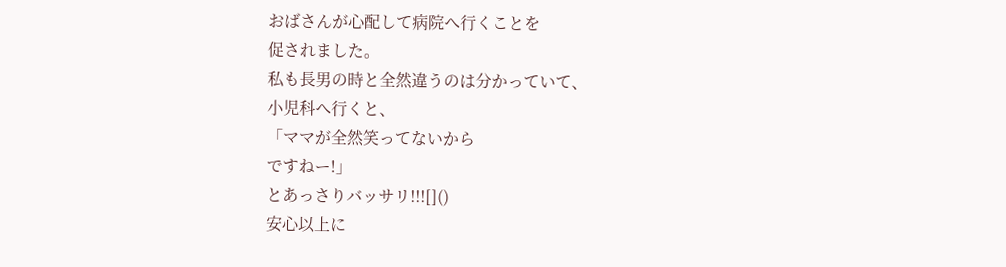おばさんが心配して病院へ行くことを
促されました。
私も長男の時と全然違うのは分かっていて、
小児科へ行くと、
「ママが全然笑ってないから
ですねー!」
とあっさりバッサリ!!![]()
安心以上に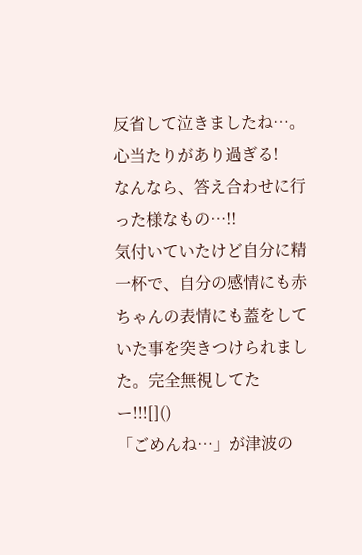反省して泣きましたね…。
心当たりがあり過ぎる!
なんなら、答え合わせに行った様なもの…!!
気付いていたけど自分に精一杯で、自分の感情にも赤ちゃんの表情にも蓋をしていた事を突きつけられました。完全無視してたー!!![]()
「ごめんね…」が津波の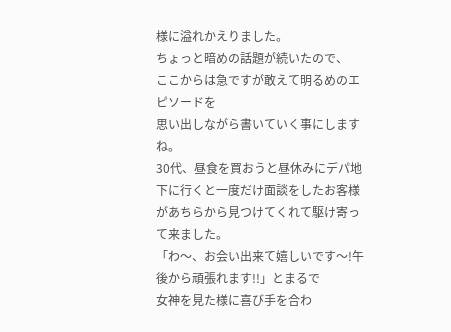様に溢れかえりました。
ちょっと暗めの話題が続いたので、
ここからは急ですが敢えて明るめのエピソードを
思い出しながら書いていく事にしますね。
30代、昼食を買おうと昼休みにデパ地下に行くと一度だけ面談をしたお客様があちらから見つけてくれて駆け寄って来ました。
「わ〜、お会い出来て嬉しいです〜!午後から頑張れます!!」とまるで
女神を見た様に喜び手を合わ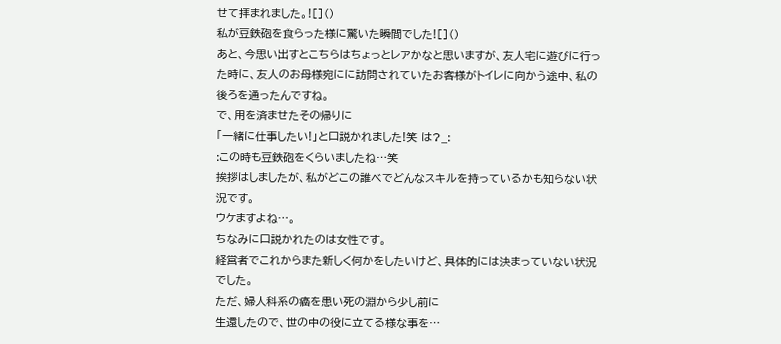せて拝まれました。![]()
私が豆鉄砲を食らった様に驚いた瞬間でした![]()
あと、今思い出すとこちらはちょっとレアかなと思いますが、友人宅に遊びに行った時に、友人のお母様宛にに訪問されていたお客様がトイレに向かう途中、私の後ろを通ったんですね。
で、用を済ませたその帰りに
「一緒に仕事したい!」と口説かれました!笑 は?_:
:この時も豆鉄砲をくらいましたね…笑
挨拶はしましたが、私がどこの誰ベでどんなスキルを持っているかも知らない状況です。
ウケますよね…。
ちなみに口説かれたのは女性です。
経営者でこれからまた新しく何かをしたいけど、具体的には決まっていない状況でした。
ただ、婦人科系の癌を患い死の淵から少し前に
生還したので、世の中の役に立てる様な事を…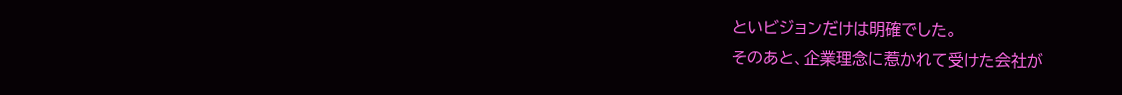といビジョンだけは明確でした。
そのあと、企業理念に惹かれて受けた会社が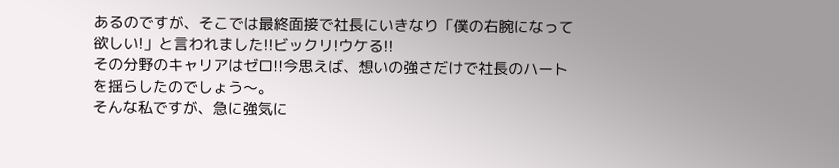あるのですが、そこでは最終面接で社長にいきなり「僕の右腕になって欲しい!」と言われました!!ビックリ!ウケる!!
その分野のキャリアはゼロ!!今思えば、想いの強さだけで社長のハートを揺らしたのでしょう〜。
そんな私ですが、急に強気に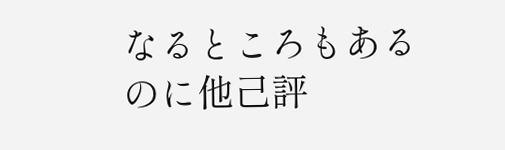なるところもある
のに他己評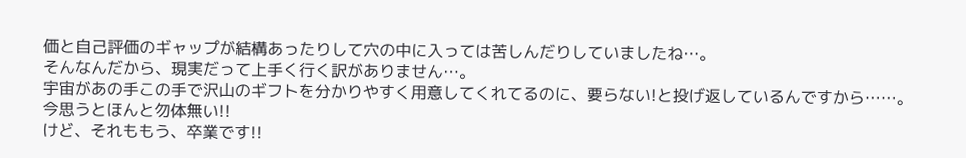価と自己評価のギャップが結構あったりして穴の中に入っては苦しんだりしていましたね…。
そんなんだから、現実だって上手く行く訳がありません…。
宇宙があの手この手で沢山のギフトを分かりやすく用意してくれてるのに、要らない!と投げ返しているんですから……。
今思うとほんと勿体無い!!
けど、それももう、卒業です!!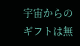宇宙からのギフトは無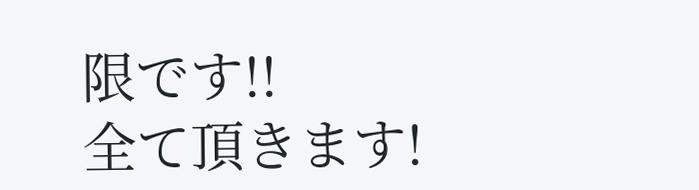限です!!
全て頂きます!